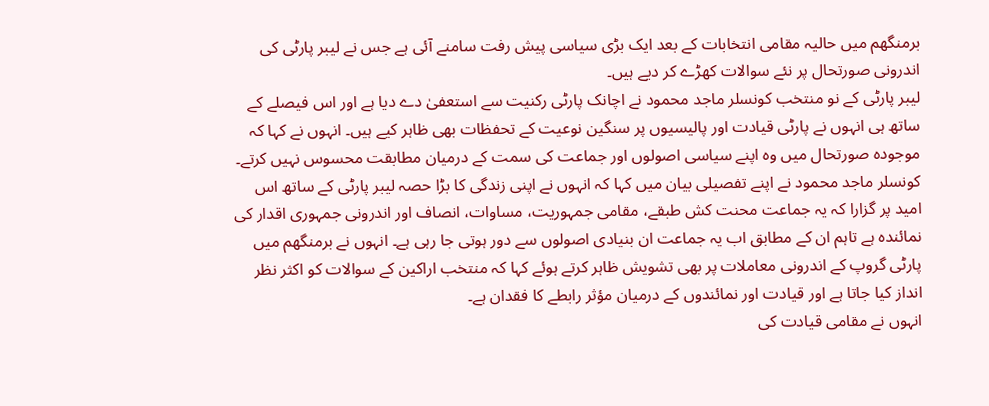برمنگھم میں حالیہ مقامی انتخابات کے بعد ایک بڑی سیاسی پیش رفت سامنے آئی ہے جس نے لیبر پارٹی کی اندرونی صورتحال پر نئے سوالات کھڑے کر دیے ہیں۔
لیبر پارٹی کے نو منتخب کونسلر ماجد محمود نے اچانک پارٹی رکنیت سے استعفیٰ دے دیا ہے اور اس فیصلے کے ساتھ ہی انہوں نے پارٹی قیادت اور پالیسیوں پر سنگین نوعیت کے تحفظات بھی ظاہر کیے ہیں۔ انہوں نے کہا کہ موجودہ صورتحال میں وہ اپنے سیاسی اصولوں اور جماعت کی سمت کے درمیان مطابقت محسوس نہیں کرتے۔
کونسلر ماجد محمود نے اپنے تفصیلی بیان میں کہا کہ انہوں نے اپنی زندگی کا بڑا حصہ لیبر پارٹی کے ساتھ اس امید پر گزارا کہ یہ جماعت محنت کش طبقے، مقامی جمہوریت، مساوات، انصاف اور اندرونی جمہوری اقدار کی نمائندہ ہے تاہم ان کے مطابق اب یہ جماعت ان بنیادی اصولوں سے دور ہوتی جا رہی ہے۔ انہوں نے برمنگھم میں پارٹی گروپ کے اندرونی معاملات پر بھی تشویش ظاہر کرتے ہوئے کہا کہ منتخب اراکین کے سوالات کو اکثر نظر انداز کیا جاتا ہے اور قیادت اور نمائندوں کے درمیان مؤثر رابطے کا فقدان ہے۔
انہوں نے مقامی قیادت کی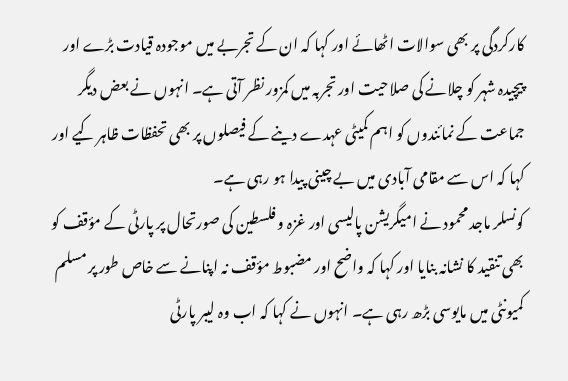کارکردگی پر بھی سوالات اٹھائے اور کہا کہ ان کے تجربے میں موجودہ قیادت بڑے اور پیچیدہ شہر کو چلانے کی صلاحیت اور تجربہ میں کمزور نظر آتی ہے۔ انہوں نے بعض دیگر جماعت کے نمائندوں کو اہم کمیٹی عہدے دینے کے فیصلوں پر بھی تحفظات ظاہر کیے اور کہا کہ اس سے مقامی آبادی میں بے چینی پیدا ہو رہی ہے۔
کونسلر ماجد محمود نے امیگریشن پالیسی اور غزہ و فلسطین کی صورتحال پر پارٹی کے مؤقف کو بھی تنقید کا نشانہ بنایا اور کہا کہ واضح اور مضبوط مؤقف نہ اپنانے سے خاص طور پر مسلم کمیونٹی میں مایوسی بڑھ رہی ہے۔ انہوں نے کہا کہ اب وہ لیبر پارٹی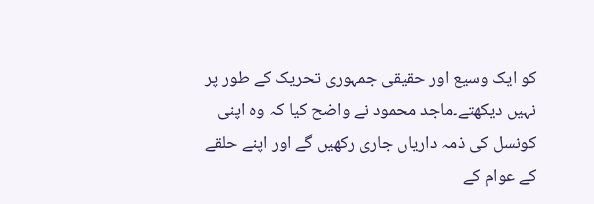کو ایک وسیع اور حقیقی جمہوری تحریک کے طور پر نہیں دیکھتے۔ماجد محمود نے واضح کیا کہ وہ اپنی کونسل کی ذمہ داریاں جاری رکھیں گے اور اپنے حلقے کے عوام کے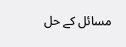مسائل کے حل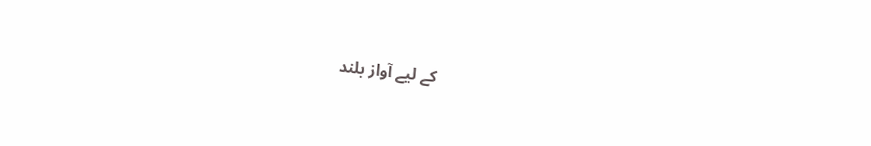کے لیے آواز بلند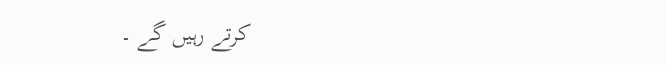کرتے رہیں گے ۔